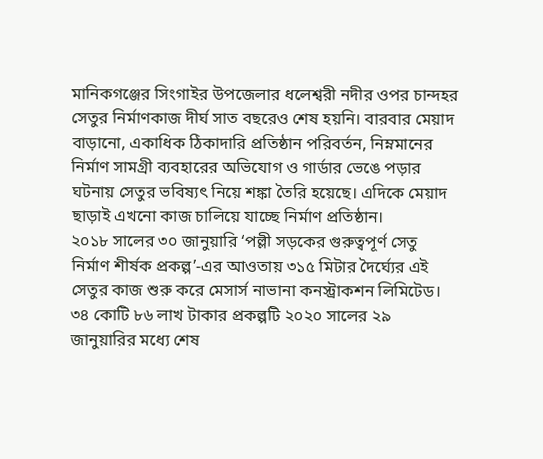মানিকগঞ্জের সিংগাইর উপজেলার ধলেশ্বরী নদীর ওপর চান্দহর সেতুর নির্মাণকাজ দীর্ঘ সাত বছরেও শেষ হয়নি। বারবার মেয়াদ বাড়ানো, একাধিক ঠিকাদারি প্রতিষ্ঠান পরিবর্তন, নিম্নমানের নির্মাণ সামগ্রী ব্যবহারের অভিযোগ ও গার্ডার ভেঙে পড়ার ঘটনায় সেতুর ভবিষ্যৎ নিয়ে শঙ্কা তৈরি হয়েছে। এদিকে মেয়াদ ছাড়াই এখনো কাজ চালিয়ে যাচ্ছে নির্মাণ প্রতিষ্ঠান।
২০১৮ সালের ৩০ জানুয়ারি ‘পল্লী সড়কের গুরুত্বপূর্ণ সেতু নির্মাণ শীর্ষক প্রকল্প’-এর আওতায় ৩১৫ মিটার দৈর্ঘ্যের এই সেতুর কাজ শুরু করে মেসার্স নাভানা কনস্ট্রাকশন লিমিটেড। ৩৪ কোটি ৮৬ লাখ টাকার প্রকল্পটি ২০২০ সালের ২৯ জানুয়ারির মধ্যে শেষ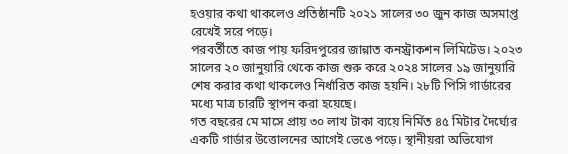হওয়ার কথা থাকলেও প্রতিষ্ঠানটি ২০২১ সালের ৩০ জুন কাজ অসমাপ্ত রেখেই সরে পড়ে।
পরবর্তীতে কাজ পায় ফরিদপুরের জান্নাত কনস্ট্রাকশন লিমিটেড। ২০২৩ সালের ২০ জানুয়ারি থেকে কাজ শুরু করে ২০২৪ সালের ১৯ জানুয়ারি শেষ করার কথা থাকলেও নির্ধারিত কাজ হয়নি। ২৮টি পিসি গার্ডারের মধ্যে মাত্র চারটি স্থাপন করা হয়েছে।
গত বছরের মে মাসে প্রায় ৩০ লাখ টাকা ব্যয়ে নির্মিত ৪৫ মিটার দৈর্ঘ্যের একটি গার্ডার উত্তোলনের আগেই ভেঙে পড়ে। স্থানীয়রা অভিযোগ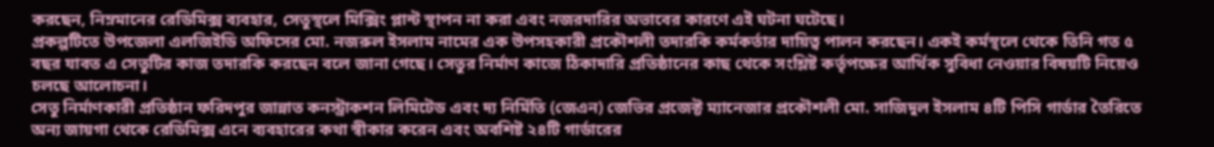করছেন, নিম্নমানের রেডিমিক্স ব্যবহার, সেতুস্থলে মিক্সিং প্লান্ট স্থাপন না করা এবং নজরদারির অভাবের কারণে এই ঘটনা ঘটেছে।
প্রকল্পটিতে উপজেলা এলজিইডি অফিসের মো. নজরুল ইসলাম নামের এক উপসহকারী প্রকৌশলী তদারকি কর্মকর্তার দায়িত্ব পালন করছেন। একই কর্মস্থলে থেকে তিনি গত ৫ বছর যাবত এ সেতুটির কাজ তদারকি করছেন বলে জানা গেছে। সেতুর নির্মাণ কাজে ঠিকাদারি প্রতিষ্ঠানের কাছ থেকে সংশ্লিষ্ট কর্তৃপক্ষের আর্থিক সুবিধা নেওয়ার বিষয়টি নিয়েও চলছে আলোচনা।
সেতু নির্মাণকারী প্রতিষ্ঠান ফরিদপুর জান্নাত কনস্ট্রাকশন লিমিটেড এবং দ্য নির্মিতি (জেএন) জেভির প্রজেক্ট ম্যানেজার প্রকৌশলী মো. সাজিদুল ইসলাম ৪টি পিসি গার্ডার তৈরিতে অন্য জায়গা থেকে রেডিমিক্স এনে ব্যবহারের কথা স্বীকার করেন এবং অবশিষ্ট ২৪টি গার্ডারের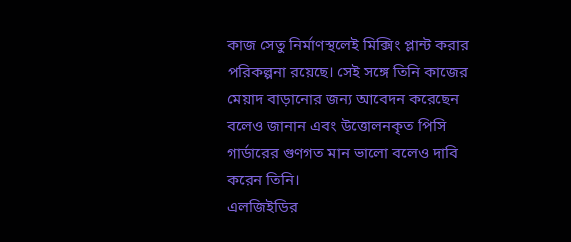কাজ সেতু নির্মাণস্থলেই মিক্সিং প্লান্ট করার পরিকল্পনা রয়েছে। সেই সঙ্গে তিনি কাজের মেয়াদ বাড়ানোর জন্য আবেদন করেছেন বলেও জানান এবং উত্তোলনকৃত পিসি গার্ডারের গুণগত মান ভালো বলেও দাবি করেন তিনি।
এলজিইডির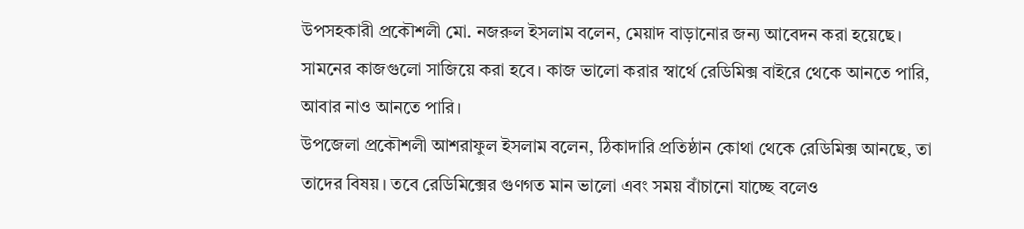উপসহকারী প্রকৌশলী মো. নজরুল ইসলাম বলেন, মেয়াদ বাড়ানোর জন্য আবেদন করা হয়েছে। সামনের কাজগুলো সাজিয়ে করা হবে। কাজ ভালো করার স্বার্থে রেডিমিক্স বাইরে থেকে আনতে পারি, আবার নাও আনতে পারি।
উপজেলা প্রকৌশলী আশরাফুল ইসলাম বলেন, ঠিকাদারি প্রতিষ্ঠান কোথা থেকে রেডিমিক্স আনছে, তা তাদের বিষয়। তবে রেডিমিক্সের গুণগত মান ভালো এবং সময় বাঁচানো যাচ্ছে বলেও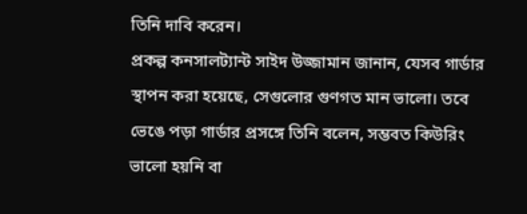তিনি দাবি করেন।
প্রকল্প কনসালট্যান্ট সাইদ উজ্জামান জানান, যেসব গার্ডার স্থাপন করা হয়েছে, সেগুলোর গুণগত মান ভালো। তবে ভেঙে পড়া গার্ডার প্রসঙ্গে তিনি বলেন, সম্ভবত কিউরিং ভালো হয়নি বা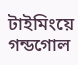টাইমিংয়ে গন্ডগোল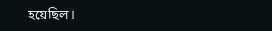হয়েছিল।